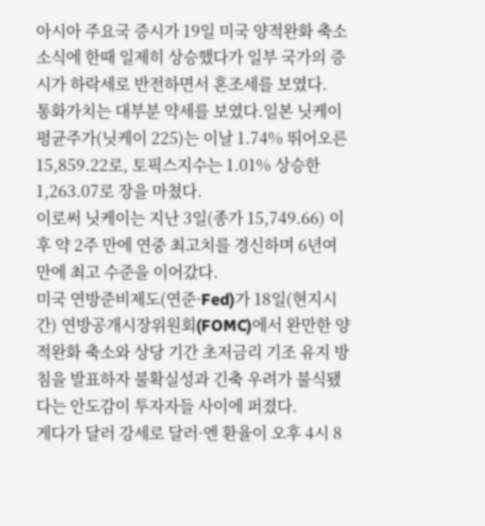아시아 주요국 증시가 19일 미국 양적완화 축소 소식에 한때 일제히 상승했다가 일부 국가의 증시가 하락세로 반전하면서 혼조세를 보였다.
통화가치는 대부분 약세를 보였다.일본 닛케이 평균주가(닛케이 225)는 이날 1.74% 뛰어오른 15,859.22로, 토픽스지수는 1.01% 상승한 1,263.07로 장을 마쳤다.
이로써 닛케이는 지난 3일(종가 15,749.66) 이후 약 2주 만에 연중 최고치를 경신하며 6년여 만에 최고 수준을 이어갔다.
미국 연방준비제도(연준·Fed)가 18일(현지시간) 연방공개시장위원회(FOMC)에서 완만한 양적완화 축소와 상당 기간 초저금리 기조 유지 방침을 발표하자 불확실성과 긴축 우려가 불식됐다는 안도감이 투자자들 사이에 퍼졌다.
게다가 달러 강세로 달러·엔 환율이 오후 4시 8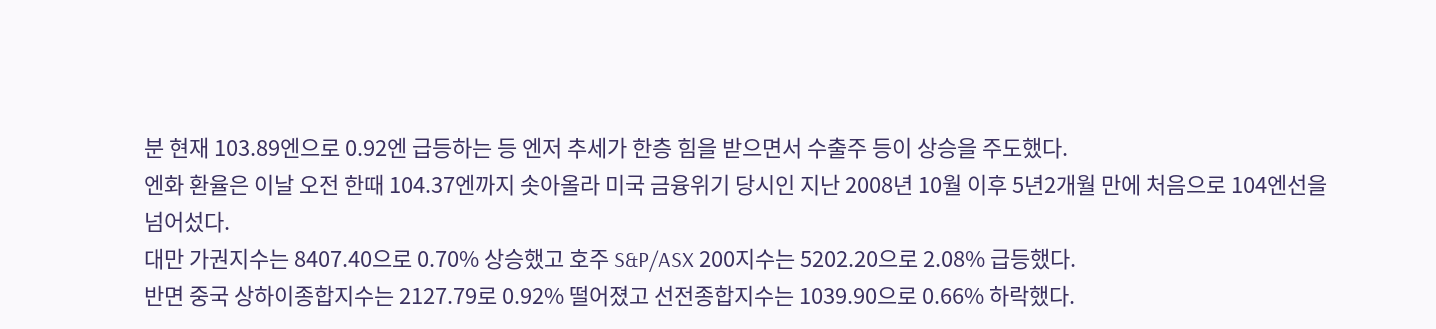분 현재 103.89엔으로 0.92엔 급등하는 등 엔저 추세가 한층 힘을 받으면서 수출주 등이 상승을 주도했다.
엔화 환율은 이날 오전 한때 104.37엔까지 솟아올라 미국 금융위기 당시인 지난 2008년 10월 이후 5년2개월 만에 처음으로 104엔선을 넘어섰다.
대만 가권지수는 8407.40으로 0.70% 상승했고 호주 S&P/ASX 200지수는 5202.20으로 2.08% 급등했다.
반면 중국 상하이종합지수는 2127.79로 0.92% 떨어졌고 선전종합지수는 1039.90으로 0.66% 하락했다.